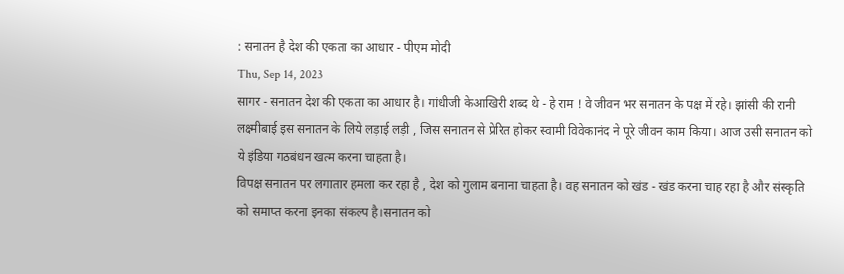: सनातन है देश की एकता का आधार - पीएम मोदी
Thu, Sep 14, 2023
सागर - सनातन देश की एकता का आधार है। गांधीजी केआखिरी शब्द थे - हे राम ! वे जीवन भर सनातन के पक्ष में रहे। झांसी की रानी लक्ष्मीबाई इस सनातन के लिये लड़ाई लड़ी , जिस सनातन से प्रेरित होकर स्वामी विवेकानंद ने पूरे जीवन काम किया। आज उसी सनातन को ये इंडिया गठबंधन खत्म करना चाहता है।
विपक्ष सनातन पर लगातार हमला कर रहा है , देश को गुलाम बनाना चाहता है। वह सनातन को खंड - खंड करना चाह रहा है और संस्कृति को समाप्त करना इनका संकल्प है।सनातन को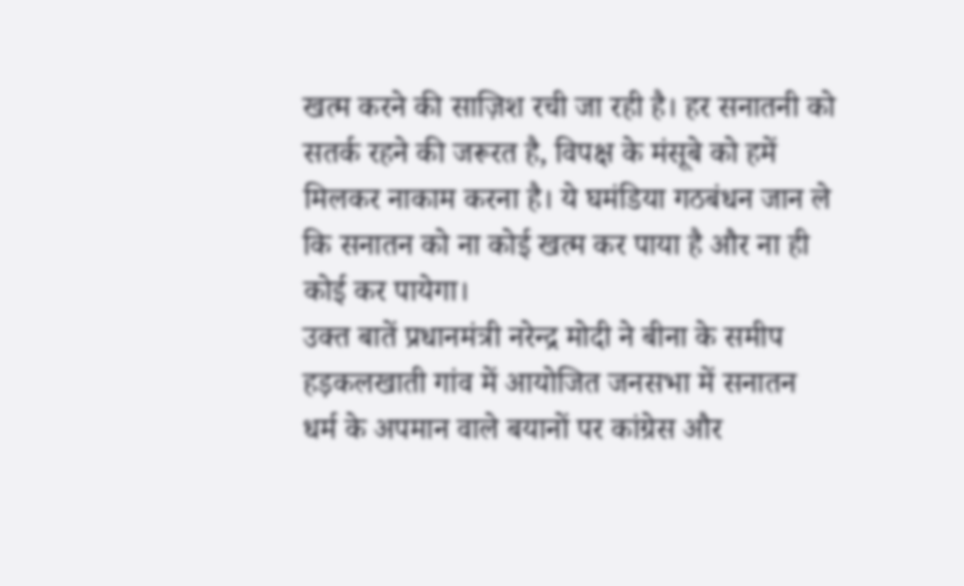खत्म करने की साज़िश रची जा रही है। हर सनातनी को सतर्क रहने की जरूरत है, विपक्ष के मंसूबे को हमें मिलकर नाकाम करना है। ये घमंडिया गठबंधन जान ले कि सनातन को ना कोई खत्म कर पाया है और ना ही कोई कर पायेगा।
उक्त बातें प्रधानमंत्री नरेन्द्र मोदी ने बीना के समीप हड़कलखाती गांव में आयोजित जनसभा में सनातन धर्म के अपमान वाले बयानों पर कांग्रेस और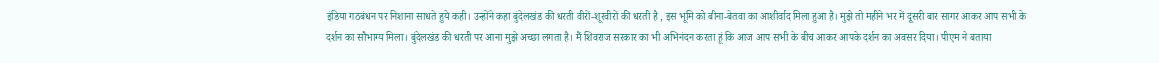इंडिया गठबंधन पर निशाना साधते हुये कही। उन्होंने कहा बुंदेलखंड की धरती वीरों-शूरवीरों की धरती है , इस भूमि को बीना-बेतवा का आशीर्वाद मिला हुआ है। मुझे तो महीने भर में दूसरी बार सागर आकर आप सभी के दर्शन का सौभाग्य मिला। बुंदेलखंड की धरती पर आना मुझे अच्छा लगता है। मैं शिवराज सरकार का भी अभिनंदन करता हूं कि आज आप सभी के बीच आकर आपके दर्शन का अवसर दिया। पीएम ने बताया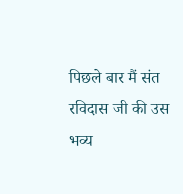पिछले बार मैं संत रविदास जी की उस भव्य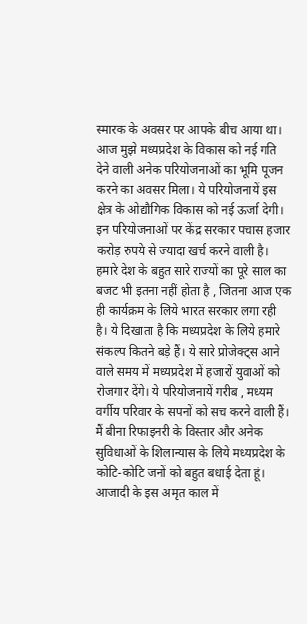स्मारक के अवसर पर आपके बीच आया था। आज मुझे मध्यप्रदेश के विकास को नई गति देने वाली अनेक परियोजनाओं का भूमि पूजन करने का अवसर मिला। ये परियोजनायें इस क्षेत्र के ओद्यौगिक विकास को नई ऊर्जा देगी। इन परियोजनाओं पर केंद्र सरकार पचास हजार करोड़ रुपये से ज्यादा खर्च करने वाली है। हमारे देश के बहुत सारे राज्यों का पूरे साल का बजट भी इतना नहीं होता है , जितना आज एक ही कार्यक्रम के लिये भारत सरकार लगा रही है। ये दिखाता है कि मध्यप्रदेश के लिये हमारे संकल्प कितने बड़े हैं। ये सारे प्रोजेक्ट्स आने वाले समय में मध्यप्रदेश में हजारों युवाओं को रोजगार देंगे। ये परियोजनायें गरीब , मध्यम वर्गीय परिवार के सपनों को सच करने वाली हैं। मैं बीना रिफाइनरी के विस्तार और अनेक सुविधाओं के शिलान्यास के लिये मध्यप्रदेश के कोटि-कोटि जनों को बहुत बधाई देता हूं। आजादी के इस अमृत काल में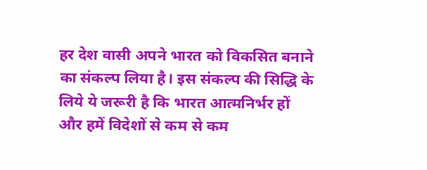हर देश वासी अपने भारत को विकसित बनाने का संकल्प लिया है। इस संकल्प की सिद्धि के लिये ये जरूरी है कि भारत आत्मनिर्भर हों और हमें विदेशों से कम से कम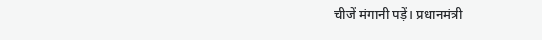चीजें मंगानी पड़ें। प्रधानमंत्री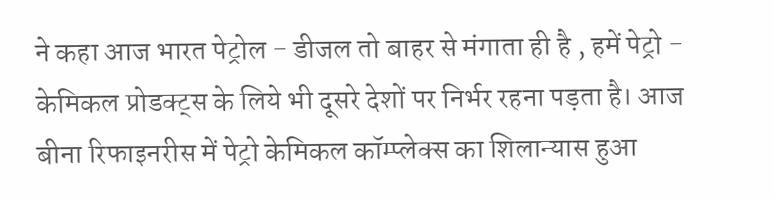ने कहा आज भारत पेट्रोल - डीजल तो बाहर से मंगाता ही है , हमें पेट्रो - केमिकल प्रोडक्ट्स के लिये भी दूसरे देशों पर निर्भर रहना पड़ता है। आज बीना रिफाइनरीस में पेट्रो केमिकल कॉम्प्लेक्स का शिलान्यास हुआ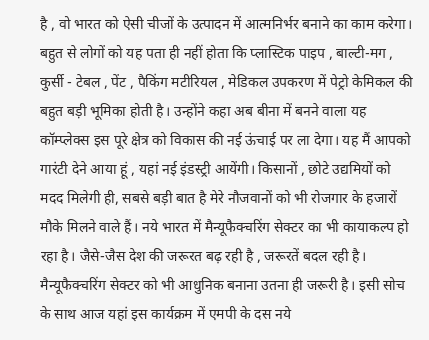है , वो भारत को ऐसी चीजों के उत्पादन में आत्मनिर्भर बनाने का काम करेगा। बहुत से लोगों को यह पता ही नहीं होता कि प्लास्टिक पाइप , बाल्टी-मग , कुर्सी - टेबल , पेंट , पैकिंग मटीरियल , मेडिकल उपकरण में पेट्रो केमिकल की बहुत बड़ी भूमिका होती है। उन्होंने कहा अब बीना में बनने वाला यह कॉम्प्लेक्स इस पूरे क्षेत्र को विकास की नई ऊंचाई पर ला देगा। यह मैं आपको गारंटी देने आया हूं , यहां नई इंडस्ट्री आयेंगी। किसानों , छोटे उद्यमियों को मदद मिलेगी ही, सबसे बड़ी बात है मेरे नौजवानों को भी रोजगार के हजारों मौके मिलने वाले हैं। नये भारत में मैन्यूफैक्चरिंग सेक्टर का भी कायाकल्प हो रहा है। जैसे-जैस देश की जरूरत बढ़ रही है , जरूरतें बदल रही है। मैन्यूफैक्चरिंग सेक्टर को भी आधुनिक बनाना उतना ही जरूरी है। इसी सोच के साथ आज यहां इस कार्यक्रम में एमपी के दस नये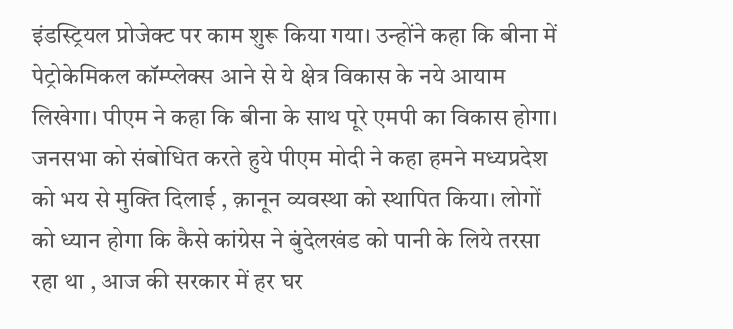इंडस्ट्रियल प्रोजेक्ट पर काम शुरू किया गया। उन्होंने कहा कि बीना में पेट्रोकेमिकल कॉम्प्लेक्स आने से ये क्षेत्र विकास के नये आयाम लिखेगा। पीएम ने कहा कि बीना के साथ पूरे एमपी का विकास होगा। जनसभा को संबोधित करते हुये पीएम मोदी ने कहा हमने मध्यप्रदेश को भय से मुक्ति दिलाई , क़ानून व्यवस्था को स्थापित किया। लोगों को ध्यान होगा कि कैसे कांग्रेस ने बुंदेलखंड को पानी के लिये तरसा रहा था , आज की सरकार में हर घर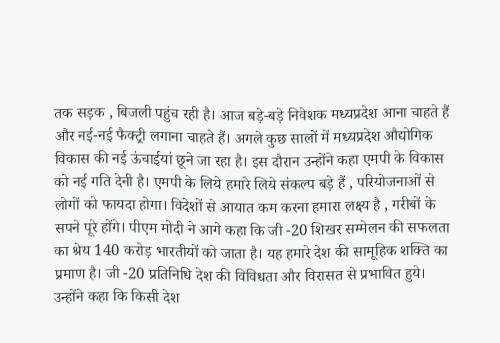तक सड़क , बिजली पहुंच रही है। आज बड़े-बड़े निवेशक मध्यप्रदेश आना चाहते हैं और नई-नई फैक्ट्री लगाना चाहते हैं। अगले कुछ सालों में मध्यप्रदेश औद्योगिक विकास की नई ऊंचाईयां छूने जा रहा है। इस दौरान उन्होंने कहा एमपी के विकास को नई गति देनी है। एमपी के लिये हमारे लिये संकल्प बड़े हैं , परियोजनाओं से लोगों को फायदा होगा। विदेशों से आयात कम करना हमारा लक्ष्य है , गरीबों के सपने पूरे होंगे। पीएम मोदी ने आगे कहा कि जी -20 शिखर सम्मेलन की सफलता का श्रेय 140 करोड़ भारतीयों को जाता है। यह हमारे देश की सामूहिक शक्ति का प्रमाण है। जी -20 प्रतिनिधि देश की विविधता और विरासत से प्रभावित हुये। उन्होंने कहा कि किसी देश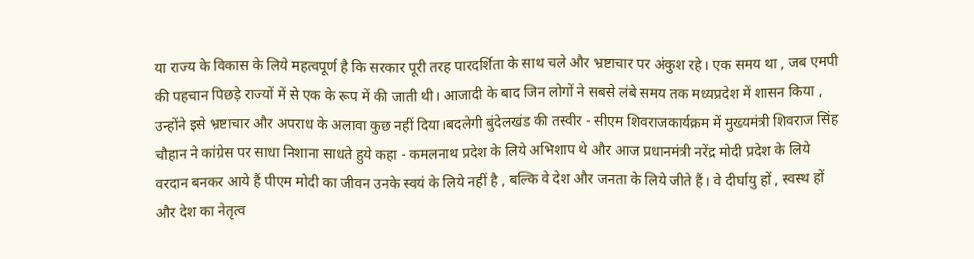या राज्य के विकास के लिये महत्वपूर्ण है कि सरकार पूरी तरह पारदर्शिता के साथ चले और भ्रष्टाचार पर अंकुश रहे। एक समय था , जब एमपी की पहचान पिछड़े राज्यों में से एक के रूप में की जाती थी। आजादी के बाद जिन लोगों ने सबसे लंबे समय तक मध्यप्रदेश में शासन किया , उन्होंने इसे भ्रष्टाचार और अपराध के अलावा कुछ नहीं दिया।बदलेगी बुंदेलखंड की तस्वीर - सीएम शिवराजकार्यक्रम में मुख्यमंत्री शिवराज सिंह चौहान ने कांग्रेस पर साधा निशाना साधते हुये कहा - कमलनाथ प्रदेश के लिये अभिशाप थे और आज प्रधानमंत्री नरेंद्र मोदी प्रदेश के लिये वरदान बनकर आये हैं पीएम मोदी का जीवन उनके स्वयं के लिये नहीं है , बल्कि वे देश और जनता के लिये जीते हैं। वे दीर्घायु हों , स्वस्थ हों और देश का नेतृत्व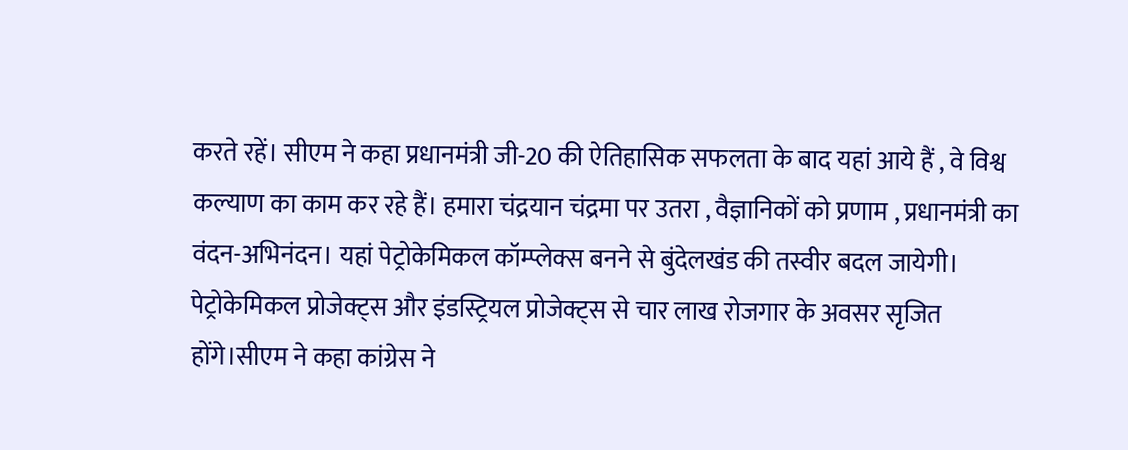करते रहें। सीएम ने कहा प्रधानमंत्री जी-20 की ऐतिहासिक सफलता के बाद यहां आये हैं , वे विश्व कल्याण का काम कर रहे हैं। हमारा चंद्रयान चंद्रमा पर उतरा , वैज्ञानिकों को प्रणाम , प्रधानमंत्री का वंदन-अभिनंदन। यहां पेट्रोकेमिकल कॉम्प्लेक्स बनने से बुंदेलखंड की तस्वीर बदल जायेगी। पेट्रोकेमिकल प्रोजेक्ट्स और इंडस्ट्रियल प्रोजेक्ट्स से चार लाख रोजगार के अवसर सृजित होंगे।सीएम ने कहा कांग्रेस ने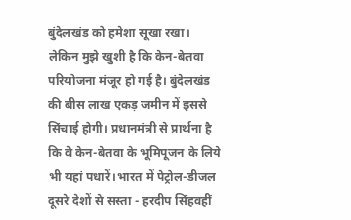बुंदेलखंड को हमेशा सूखा रखा। लेकिन मुझे खुशी है कि केन-बेतवा परियोजना मंजूर हो गई है। बुंदेलखंड की बीस लाख एकड़ जमीन में इससे सिंचाई होगी। प्रधानमंत्री से प्रार्थना है कि वे केन-बेतवा के भूमिपूजन के लिये भी यहां पधारें।भारत में पेट्रोल-डीजल दूसरे देशों से सस्ता - हरदीप सिंहवहीं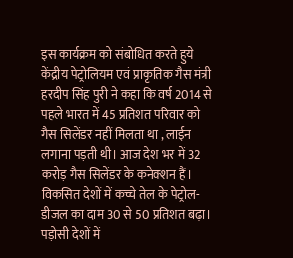इस कार्यक्रम को संबोधित करते हुये केंद्रीय पेट्रोलियम एवं प्राकृतिक गैस मंत्री हरदीप सिंह पुरी ने कहा कि वर्ष 2014 से पहले भारत में 45 प्रतिशत परिवार को गैस सिलेंडर नहीं मिलता था , लाईन लगाना पड़ती थी। आज देश भर में 32 करोड़ गैस सिलेंडर के कनेक्शन हैं। विकसित देशों में कच्चे तेल के पेट्रोल-डीजल का दाम 30 से 50 प्रतिशत बढ़ा। पड़ोसी देशों में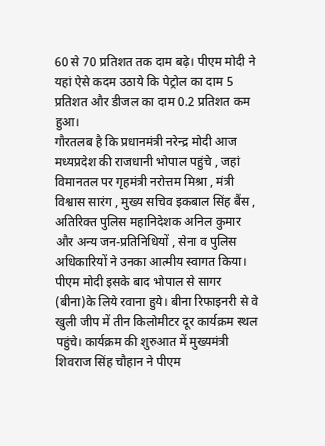60 से 70 प्रतिशत तक दाम बढ़े। पीएम मोदी ने यहां ऐसे कदम उठाये कि पेट्रोल का दाम 5 प्रतिशत और डीजल का दाम 0.2 प्रतिशत कम हुआ।
गौरतलब है कि प्रधानमंत्री नरेन्द्र मोदी आज मध्यप्रदेश की राजधानी भोपाल पहुंचे , जहां विमानतल पर गृहमंत्री नरोत्तम मिश्रा , मंत्री विश्वास सारंग , मुख्य सचिव इकबाल सिंह बैंस , अतिरिक्त पुलिस महानिदेशक अनिल कुमार और अन्य जन-प्रतिनिधियों , सेना व पुलिस अधिकारियों ने उनका आत्मीय स्वागत किया। पीएम मोदी इसके बाद भोपाल से सागर (बीना)के लिये रवाना हुये। बीना रिफाइनरी से वे खुली जीप में तीन किलोमीटर दूर कार्यक्रम स्थल पहुंचे। कार्यक्रम की शुरुआत में मुख्यमंत्री शिवराज सिंह चौहान ने पीएम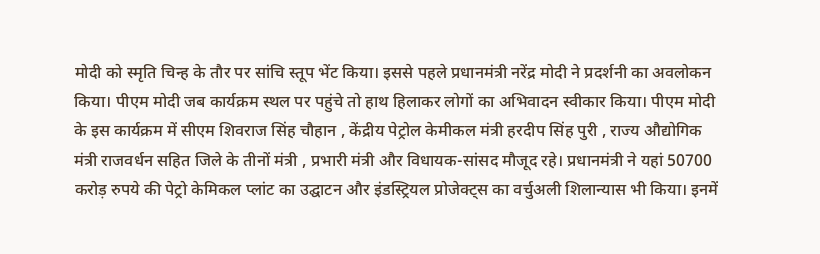मोदी को स्मृति चिन्ह के तौर पर सांचि स्तूप भेंट किया। इससे पहले प्रधानमंत्री नरेंद्र मोदी ने प्रदर्शनी का अवलोकन किया। पीएम मोदी जब कार्यक्रम स्थल पर पहुंचे तो हाथ हिलाकर लोगों का अभिवादन स्वीकार किया। पीएम मोदी के इस कार्यक्रम में सीएम शिवराज सिंह चौहान , केंद्रीय पेट्रोल केमीकल मंत्री हरदीप सिंह पुरी , राज्य औद्योगिक मंत्री राजवर्धन सहित जिले के तीनों मंत्री , प्रभारी मंत्री और विधायक-सांसद मौजूद रहे। प्रधानमंत्री ने यहां 50700 करोड़ रुपये की पेट्रो केमिकल प्लांट का उद्घाटन और इंडस्ट्रियल प्रोजेक्ट्स का वर्चुअली शिलान्यास भी किया। इनमें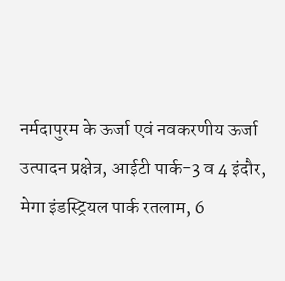नर्मदापुरम के ऊर्जा एवं नवकरणीय ऊर्जा उत्पादन प्रक्षेत्र, आईटी पार्क-3 व 4 इंदौर, मेगा इंडस्ट्रियल पार्क रतलाम, 6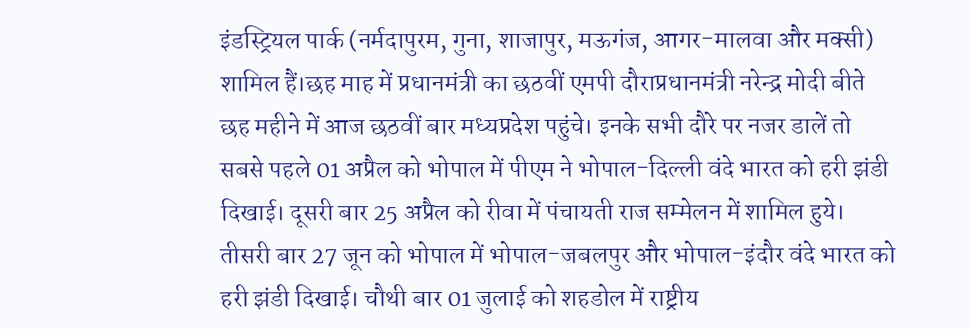इंडस्ट्रियल पार्क (नर्मदापुरम, गुना, शाजापुर, मऊगंज, आगर-मालवा और मक्सी) शामिल हैं।छह माह में प्रधानमंत्री का छठवीं एमपी दौराप्रधानमंत्री नरेन्द्र मोदी बीते छह महीने में आज छठवीं बार मध्यप्रदेश पहुंचे। इनके सभी दौरे पर नजर डालें तो सबसे पहले 01 अप्रैल को भोपाल में पीएम ने भोपाल-दिल्ली वंदे भारत को हरी झंडी दिखाई। दूसरी बार 25 अप्रैल को रीवा में पंचायती राज सम्मेलन में शामिल हुये। तीसरी बार 27 जून को भोपाल में भोपाल-जबलपुर और भोपाल-इंदौर वंदे भारत को हरी झंडी दिखाई। चौथी बार 01 जुलाई को शहडोल में राष्ट्रीय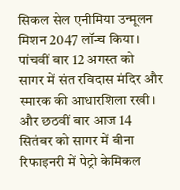सिकल सेल एनीमिया उन्मूलन मिशन 2047 लॉन्च किया। पांचवीं बार 12 अगस्त को सागर में संत रविदास मंदिर और स्मारक की आधारशिला रखी। और छठवीं बार आज 14 सितंबर को सागर में बीना रिफाइनरी में पेट्रो केमिकल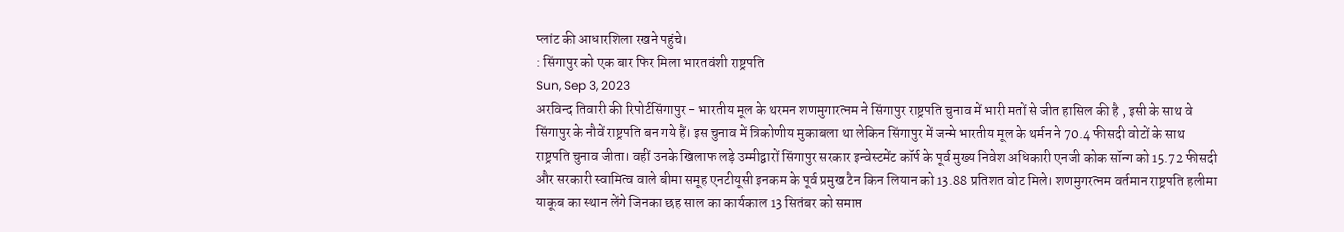प्लांट की आधारशिला रखने पहुंचे।
: सिंगापुर को एक बार फिर मिला भारतवंशी राष्ट्रपति
Sun, Sep 3, 2023
अरविन्द तिवारी की रिपोर्टसिंगापुर - भारतीय मूल के थरमन शणमुगारत्नम ने सिंगापुर राष्ट्रपति चुनाव में भारी मतों से जीत हासिल की है , इसी के साथ वे सिंगापुर के नौवें राष्ट्रपति बन गये हैं। इस चुनाव में त्रिकोणीय मुकाबला था लेकिन सिंगापुर में जन्मे भारतीय मूल के थर्मन ने 70.4 फीसदी वोटों के साथ राष्ट्रपति चुनाव जीता। वहीं उनके खिलाफ लड़े उम्मीद्वारों सिंगापुर सरकार इन्वेस्टमेंट कॉर्प के पूर्व मुख्य निवेश अधिकारी एनजी कोक सॉन्ग को 15.72 फीसदी और सरकारी स्वामित्व वाले बीमा समूह एनटीयूसी इनकम के पूर्व प्रमुख टैन किन लियान को 13.88 प्रतिशत वोट मिले। शणमुगरत्नम वर्तमान राष्ट्रपति हलीमा याकूब का स्थान लेंगे जिनका छह साल का कार्यकाल 13 सितंबर को समाप्त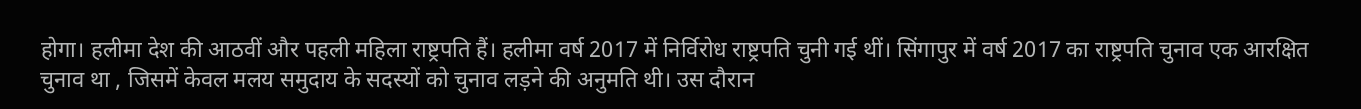होगा। हलीमा देश की आठवीं और पहली महिला राष्ट्रपति हैं। हलीमा वर्ष 2017 में निर्विरोध राष्ट्रपति चुनी गई थीं। सिंगापुर में वर्ष 2017 का राष्ट्रपति चुनाव एक आरक्षित चुनाव था , जिसमें केवल मलय समुदाय के सदस्यों को चुनाव लड़ने की अनुमति थी। उस दौरान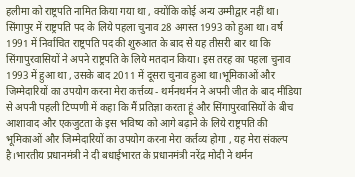हलीमा को राष्ट्रपति नामित किया गया था , क्योंकि कोई अन्य उम्मीद्वार नहीं था। सिंगापुर में राष्ट्रपति पद के लिये पहला चुनाव 28 अगस्त 1993 को हुआ था। वर्ष 1991 में निर्वाचित राष्ट्रपति पद की शुरुआत के बाद से यह तीसरी बार था कि सिंगापुरवासियों ने अपने राष्ट्रपति के लिये मतदान किया। इस तरह का पहला चुनाव 1993 में हुआ था , उसके बाद 2011 में दूसरा चुनाव हुआ था।भूमिकाओं और जिम्मेदारियों का उपयोग करना मेरा कर्त्तव्य - थर्मनथर्मन ने अपनी जीत के बाद मीडिया से अपनी पहली टिप्पणी में कहा कि मैं प्रतिज्ञा करता हूं और सिंगापुरवासियों के बीच आशावाद और एकजुटता के इस भविष्य को आगे बढ़ाने के लिये राष्ट्रपति की भूमिकाओं और जिम्मेदारियों का उपयोग करना मेरा कर्तव्य होगा , यह मेरा संकल्प है।भारतीय प्रधानमंत्री ने दी बधाईभारत के प्रधानमंत्री नरेंद्र मोदी ने थर्मन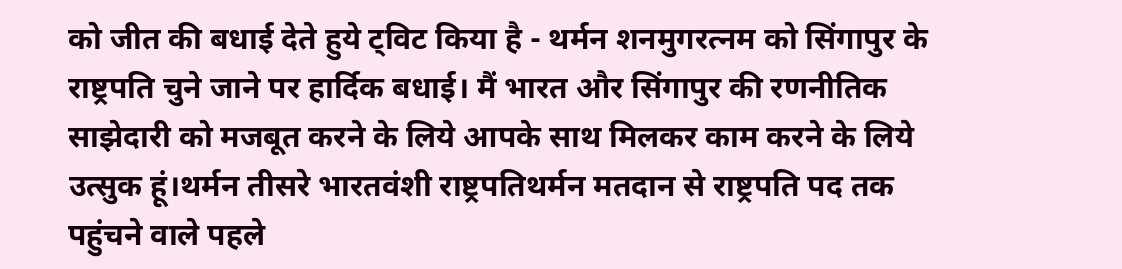को जीत की बधाई देते हुये ट्विट किया है - थर्मन शनमुगरत्नम को सिंगापुर के राष्ट्रपति चुने जाने पर हार्दिक बधाई। मैं भारत और सिंगापुर की रणनीतिक साझेदारी को मजबूत करने के लिये आपके साथ मिलकर काम करने के लिये उत्सुक हूं।थर्मन तीसरे भारतवंशी राष्ट्रपतिथर्मन मतदान से राष्ट्रपति पद तक पहुंचने वाले पहले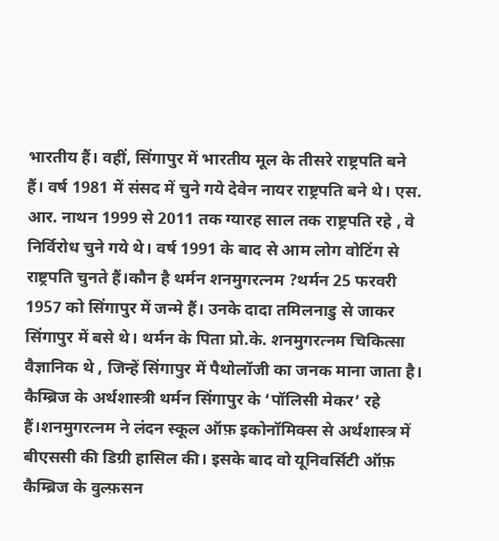भारतीय हैं। वहीं, सिंगापुर में भारतीय मूल के तीसरे राष्ट्रपति बने हैं। वर्ष 1981 में संसद में चुने गये देवेन नायर राष्ट्रपति बने थे। एस. आर. नाथन 1999 से 2011 तक ग्यारह साल तक राष्ट्रपति रहे , वे निर्विरोध चुने गये थे। वर्ष 1991 के बाद से आम लोग वोटिंग से राष्ट्रपति चुनते हैं।कौन है थर्मन शनमुगरत्नम ?थर्मन 25 फरवरी 1957 को सिंगापुर में जन्मे हैं। उनके दादा तमिलनाडु से जाकर सिंगापुर में बसे थे। थर्मन के पिता प्रो.के. शनमुगरत्नम चिकित्सा वैज्ञानिक थे , जिन्हें सिंगापुर में पैथोलॉजी का जनक माना जाता है।
कैम्ब्रिज के अर्थशास्त्री थर्मन सिंगापुर के ‘पॉलिसी मेकर’ रहे हैं।शनमुगरत्नम ने लंदन स्कूल ऑफ़ इकोनॉमिक्स से अर्थशास्त्र में बीएससी की डिग्री हासिल की। इसके बाद वो यूनिवर्सिटी ऑफ़ कैम्ब्रिज के वुल्फ़सन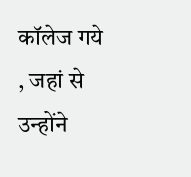कॉलेज गये , जहां से उन्होंने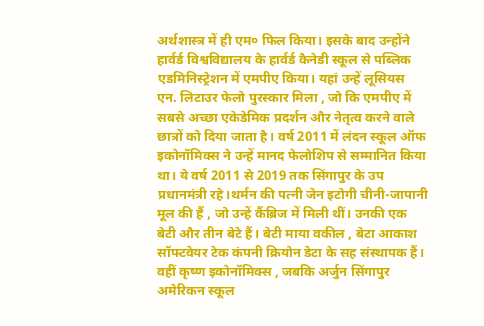अर्थशास्त्र में ही एम० फिल किया। इसके बाद उन्होंने हार्वर्ड विश्वविद्यालय के हार्वर्ड कैनेडी स्कूल से पब्लिक एडमिनिस्ट्रेशन में एमपीए किया। यहां उन्हें लूसियस एन. लिटाउर फेलो पुरस्कार मिला , जो कि एमपीए में सबसे अच्छा एकेडेमिक प्रदर्शन और नेतृत्व करने वाले छात्रों को दिया जाता है। वर्ष 2011 में लंदन स्कूल ऑफ इकोनॉमिक्स ने उन्हें मानद फेलोशिप से सम्मानित किया था। ये वर्ष 2011 से 2019 तक सिंगापुर के उप प्रधानमंत्री रहे।थर्मन की पत्नी जेन इटोगी चीनी-जापानी मूल की हैं , जो उन्हें कैंब्रिज में मिली थीं। उनकी एक बेटी और तीन बेटे हैं। बेटी माया वकील , बेटा आकाश सॉफ्टवेयर टेक कंपनी क्रियोन डेटा के सह संस्थापक हैं। वहीं कृष्ण इकोनॉमिक्स , जबकि अर्जुन सिंगापुर अमेरिकन स्कूल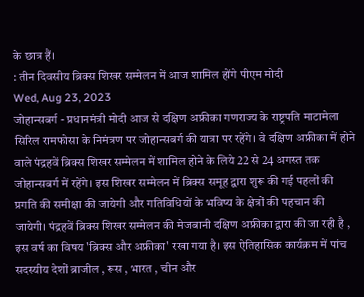के छात्र हैं।
: तीन दिवसीय ब्रिक्स शिखर सम्मेलन में आज शामिल होंगे पीएम मोदी
Wed, Aug 23, 2023
जोहान्सबर्ग - प्रधानमंत्री मोदी आज से दक्षिण अफ्रीका गणराज्य के राष्ट्रपति माटामेला सिरिल रामफोसा के निमंत्रण पर जोहान्सबर्ग की यात्रा पर रहेंगे। वे दक्षिण अफ्रीका में होने वाले पंद्रहवें ब्रिक्स शिखर सम्मेलन में शामिल होने के लिये 22 से 24 अगस्त तक जोहान्सबर्ग में रहेंगे। इस शिखर सम्मेलन में ब्रिक्स समूह द्वारा शुरू की गई पहलों की प्रगति की समीक्षा की जायेगी और गतिविधियों के भविष्य के क्षेत्रों की पहचान की जायेगी। पंद्रहवें ब्रिक्स शिखर सम्मेलन की मेजबानी दक्षिण अफ्रीका द्वारा की जा रही है , इस वर्ष का विषय 'ब्रिक्स और अफ्रीका' रखा गया है। इस ऐतिहासिक कार्यक्रम में पांच सदस्यीय देशों ब्राजील , रूस , भारत , चीन और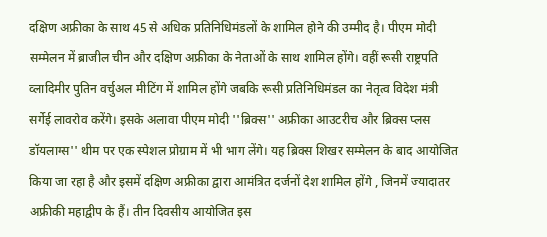दक्षिण अफ्रीका के साथ 45 से अधिक प्रतिनिधिमंडलों के शामिल होने की उम्मीद है। पीएम मोदी सम्मेलन में ब्राजील चीन और दक्षिण अफ्रीका के नेताओं के साथ शामिल होंगे। वहीं रूसी राष्ट्रपति व्लादिमीर पुतिन वर्चुअल मीटिंग में शामिल होंगे जबकि रूसी प्रतिनिधिमंडल का नेतृत्व विदेश मंत्री सर्गेई लावरोव करेंगे। इसके अलावा पीएम मोदी ''ब्रिक्स'' अफ्रीका आउटरीच और ब्रिक्स प्लस डॉयलाग्स'' थीम पर एक स्पेशल प्रोग्राम में भी भाग लेंगे। यह ब्रिक्स शिखर सम्मेलन के बाद आयोजित किया जा रहा है और इसमें दक्षिण अफ्रीका द्वारा आमंत्रित दर्जनों देश शामिल होंगे , जिनमें ज्यादातर अफ्रीकी महाद्वीप के हैं। तीन दिवसीय आयोजित इस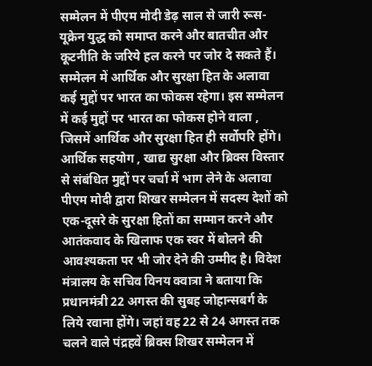सम्मेलन में पीएम मोदी डेढ़ साल से जारी रूस-यूक्रेन युद्ध को समाप्त करने और बातचीत और कूटनीति के जरिये हल करने पर जोर दे सकते हैं। सम्मेलन में आर्थिक और सुरक्षा हित के अलावा कई मुद्दों पर भारत का फोकस रहेगा। इस सम्मेलन में कई मुद्दों पर भारत का फोकस होने वाला , जिसमें आर्थिक और सुरक्षा हित ही सर्वोपरि होंगे। आर्थिक सहयोग , खाद्य सुरक्षा और ब्रिक्स विस्तार से संबंधित मुद्दों पर चर्चा में भाग लेने के अलावा पीएम मोदी द्वारा शिखर सम्मेलन में सदस्य देशों को एक-दूसरे के सुरक्षा हितों का सम्मान करने और आतंकवाद के खिलाफ एक स्वर में बोलने की आवश्यकता पर भी जोर देने की उम्मीद है। विदेश मंत्रालय के सचिव विनय क्वात्रा ने बताया कि प्रधानमंत्री 22 अगस्त की सुबह जोहान्सबर्ग के लिये रवाना होंगे। जहां वह 22 से 24 अगस्त तक चलने वाले पंद्रहवें ब्रिक्स शिखर सम्मेलन में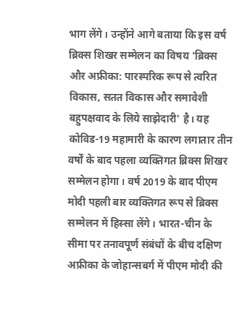भाग लेंगे। उन्होंने आगे बताया कि इस वर्ष ब्रिक्स शिखर सम्मेलन का विषय 'ब्रिक्स और अफ्रीका: पारस्परिक रूप से त्वरित विकास, सतत विकास और समावेशी बहुपक्षवाद के लिये साझेदारी' है। यह कोविड-19 महामारी के कारण लगातार तीन वर्षों के बाद पहला व्यक्तिगत ब्रिक्स शिखर सम्मेलन होगा। वर्ष 2019 के बाद पीएम मोदी पहली बार व्यक्तिगत रूप से ब्रिक्स सम्मेलन में हिस्सा लेंगे। भारत-चीन के सीमा पर तनावपूर्ण संबंधों के बीच दक्षिण अफ्रीका के जोहान्सबर्ग में पीएम मोदी की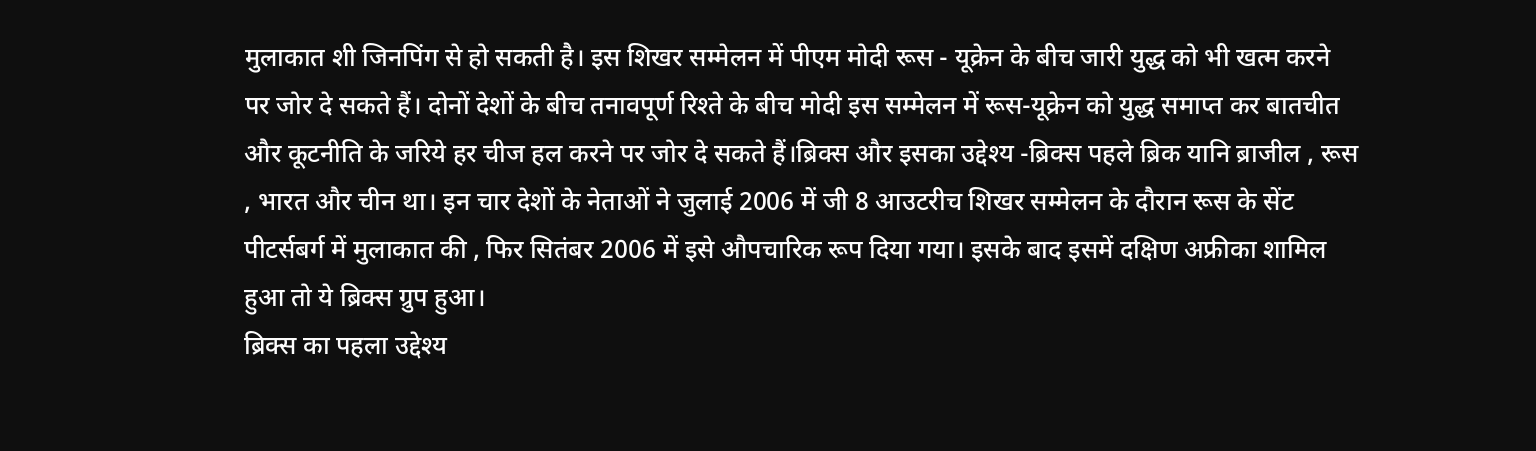मुलाकात शी जिनपिंग से हो सकती है। इस शिखर सम्मेलन में पीएम मोदी रूस - यूक्रेन के बीच जारी युद्ध को भी खत्म करने पर जोर दे सकते हैं। दोनों देशों के बीच तनावपूर्ण रिश्ते के बीच मोदी इस सम्मेलन में रूस-यूक्रेन को युद्ध समाप्त कर बातचीत और कूटनीति के जरिये हर चीज हल करने पर जोर दे सकते हैं।ब्रिक्स और इसका उद्देश्य -ब्रिक्स पहले ब्रिक यानि ब्राजील , रूस , भारत और चीन था। इन चार देशों के नेताओं ने जुलाई 2006 में जी 8 आउटरीच शिखर सम्मेलन के दौरान रूस के सेंट पीटर्सबर्ग में मुलाकात की , फिर सितंबर 2006 में इसे औपचारिक रूप दिया गया। इसके बाद इसमें दक्षिण अफ्रीका शामिल हुआ तो ये ब्रिक्स ग्रुप हुआ।
ब्रिक्स का पहला उद्देश्य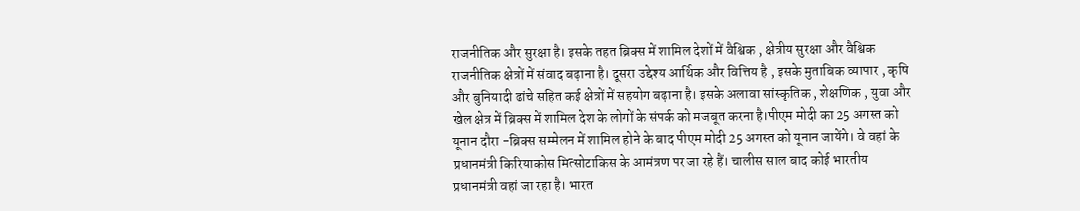राजनीतिक और सुरक्षा है। इसके तहत ब्रिक्स में शामिल देशों में वैश्विक , क्षेत्रीय सुरक्षा और वैश्विक राजनीतिक क्षेत्रों में संवाद बढ़ाना है। दूसरा उद्देश्य आर्थिक और वित्तिय है , इसके मुताबिक व्यापार , कृषि और बुनियादी ढांचे सहित कई क्षेत्रों में सहयोग बढ़ाना है। इसके अलावा सांस्कृतिक , शेक्षणिक , युवा और खेल क्षेत्र में ब्रिक्स में शामिल देश के लोगों के संपर्क को मजबूत करना है।पीएम मोदी का 25 अगस्त को यूनान दौरा -ब्रिक्स सम्मेलन में शामिल होने के बाद पीएम मोदी 25 अगस्त को यूनान जायेंगे। वे वहां के प्रधानमंत्री किरियाकोस मित्सोटाकिस के आमंत्रण पर जा रहे हैं। चालीस साल बाद कोई भारतीय प्रधानमंत्री वहां जा रहा है। भारत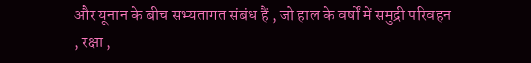और यूनान के बीच सभ्यतागत संबंध हैं , जो हाल के वर्षों में समुद्री परिवहन , रक्षा ,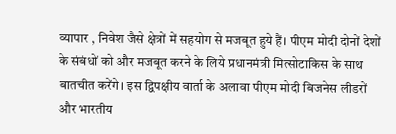व्यापार , निवेश जैसे क्षेत्रों में सहयोग से मजबूत हुये हैं। पीएम मोदी दोनों देशों के संबंधों को और मजबूत करने के लिये प्रधानमंत्री मित्सोटाकिस के साथ बातचीत करेंगे। इस द्विपक्षीय वार्ता के अलावा पीएम मोदी बिजनेस लीडरों और भारतीय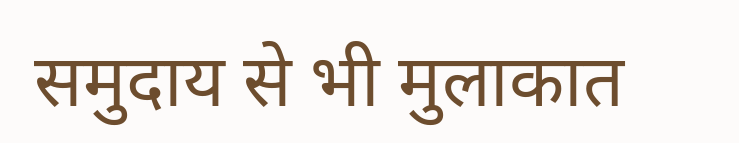समुदाय से भी मुलाकात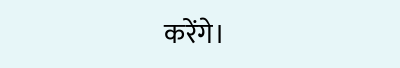करेंगे।